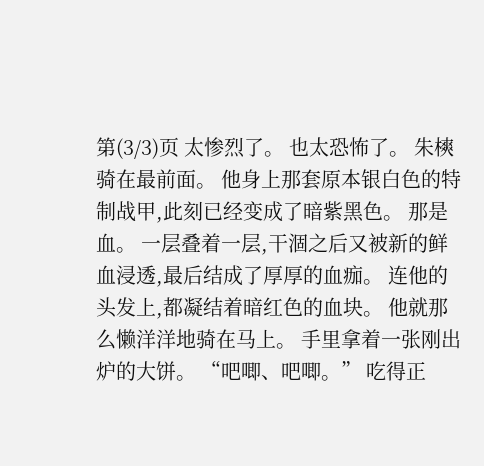第(3/3)页 太惨烈了。 也太恐怖了。 朱樉骑在最前面。 他身上那套原本银白色的特制战甲,此刻已经变成了暗紫黑色。 那是血。 一层叠着一层,干涸之后又被新的鲜血浸透,最后结成了厚厚的血痂。 连他的头发上,都凝结着暗红色的血块。 他就那么懒洋洋地骑在马上。 手里拿着一张刚出炉的大饼。 “吧唧、吧唧。” 吃得正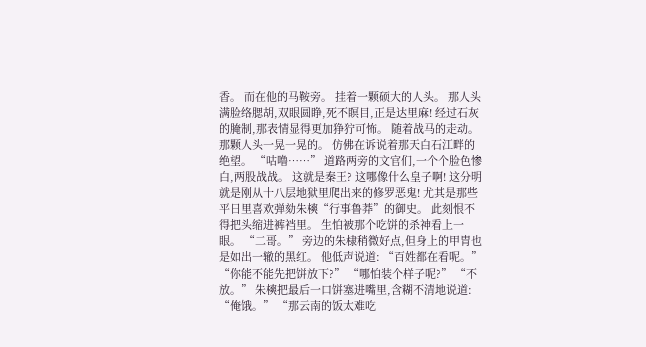香。 而在他的马鞍旁。 挂着一颗硕大的人头。 那人头满脸络腮胡,双眼圆睁,死不瞑目,正是达里麻! 经过石灰的腌制,那表情显得更加狰狞可怖。 随着战马的走动。 那颗人头一晃一晃的。 仿佛在诉说着那天白石江畔的绝望。 “咕噜……” 道路两旁的文官们,一个个脸色惨白,两股战战。 这就是秦王? 这哪像什么皇子啊! 这分明就是刚从十八层地狱里爬出来的修罗恶鬼! 尤其是那些平日里喜欢弹劾朱樉“行事鲁莽”的御史。 此刻恨不得把头缩进裤裆里。 生怕被那个吃饼的杀神看上一眼。 “二哥。” 旁边的朱棣稍微好点,但身上的甲胄也是如出一辙的黑红。 他低声说道: “百姓都在看呢。” “你能不能先把饼放下?” “哪怕装个样子呢?” “不放。” 朱樉把最后一口饼塞进嘴里,含糊不清地说道: “俺饿。” “那云南的饭太难吃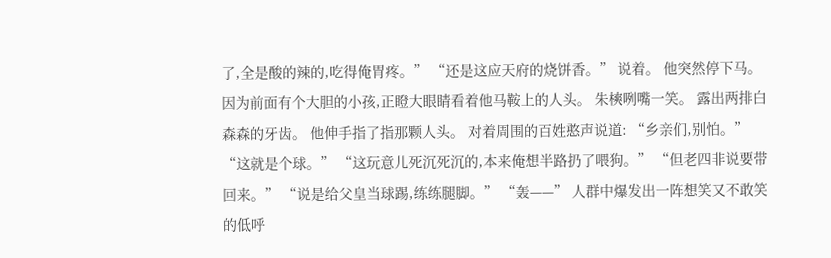了,全是酸的辣的,吃得俺胃疼。” “还是这应天府的烧饼香。” 说着。 他突然停下马。 因为前面有个大胆的小孩,正瞪大眼睛看着他马鞍上的人头。 朱樉咧嘴一笑。 露出两排白森森的牙齿。 他伸手指了指那颗人头。 对着周围的百姓憨声说道: “乡亲们,别怕。” “这就是个球。” “这玩意儿死沉死沉的,本来俺想半路扔了喂狗。” “但老四非说要带回来。” “说是给父皇当球踢,练练腿脚。” “轰——” 人群中爆发出一阵想笑又不敢笑的低呼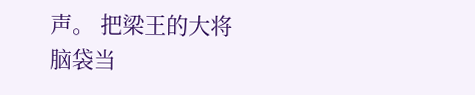声。 把梁王的大将脑袋当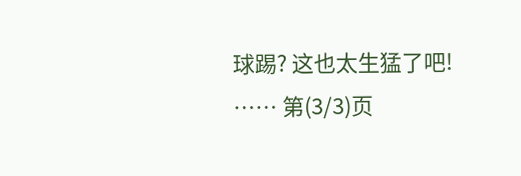球踢? 这也太生猛了吧! …… 第(3/3)页